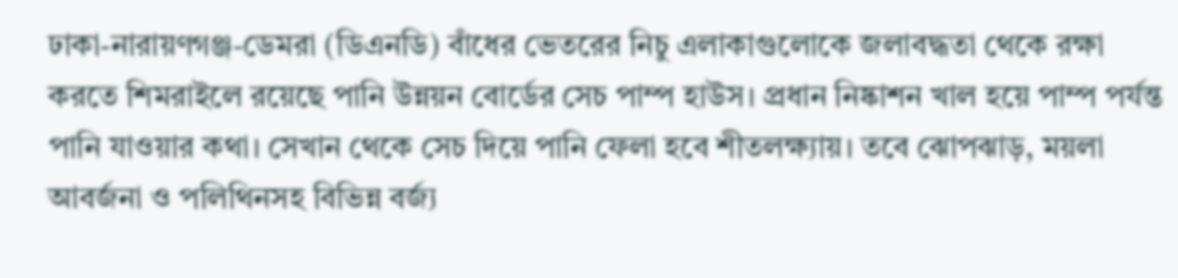ঢাকা-নারায়ণগঞ্জ-ডেমরা (ডিএনডি) বাঁধের ভেতরের নিচু এলাকাগুলোকে জলাবদ্ধতা থেকে রক্ষা করতে শিমরাইলে রয়েছে পানি উন্নয়ন বোর্ডের সেচ পাম্প হাউস। প্রধান নিষ্কাশন খাল হয়ে পাম্প পর্যন্ত পানি যাওয়ার কথা। সেখান থেকে সেচ দিয়ে পানি ফেলা হবে শীতলক্ষ্যায়। তবে ঝোপঝাড়, ময়লা আবর্জনা ও পলিথিনসহ বিভিন্ন বর্জ্য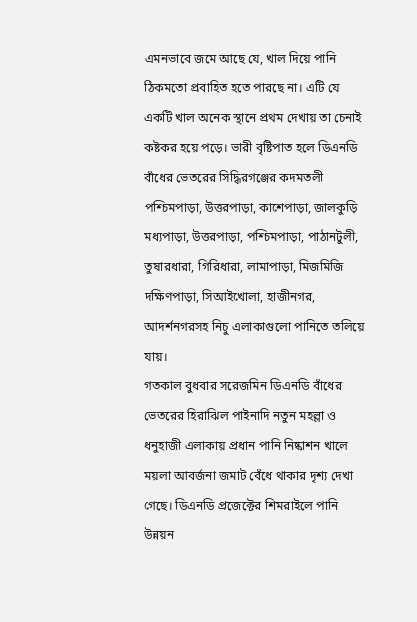এমনভাবে জমে আছে যে, খাল দিয়ে পানি ঠিকমতো প্রবাহিত হতে পারছে না। এটি যে একটি খাল অনেক স্থানে প্রথম দেখায় তা চেনাই কষ্টকর হয়ে পড়ে। ভারী বৃষ্টিপাত হলে ডিএনডি বাঁধের ভেতরের সিদ্ধিরগঞ্জের কদমতলী পশ্চিমপাড়া, উত্তরপাড়া, কাশেপাড়া, জালকুড়ি মধ্যপাড়া, উত্তরপাড়া, পশ্চিমপাড়া, পাঠানটুলী, তুষারধারা, গিরিধারা, লামাপাড়া, মিজমিজি দক্ষিণপাড়া, সিআইখোলা, হাজীনগর, আদর্শনগরসহ নিচু এলাকাগুলো পানিতে তলিয়ে যায়।
গতকাল বুধবার সরেজমিন ডিএনডি বাঁধের ভেতরের হিরাঝিল পাইনাদি নতুন মহল্লা ও ধনুহাজী এলাকায় প্রধান পানি নিষ্কাশন খালে ময়লা আবর্জনা জমাট বেঁধে থাকার দৃশ্য দেখা গেছে। ডিএনডি প্রজেক্টের শিমরাইলে পানি উন্নয়ন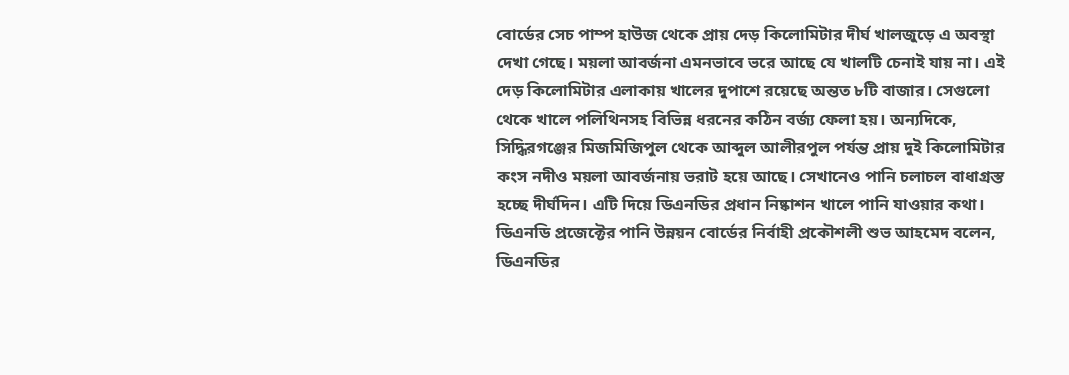বোর্ডের সেচ পাম্প হাউজ থেকে প্রায় দেড় কিলোমিটার দীর্ঘ খালজুড়ে এ অবস্থা দেখা গেছে। ময়লা আবর্জনা এমনভাবে ভরে আছে যে খালটি চেনাই যায় না। এই দেড় কিলোমিটার এলাকায় খালের দুপাশে রয়েছে অন্তত ৮টি বাজার। সেগুলো থেকে খালে পলিথিনসহ বিভিন্ন ধরনের কঠিন বর্জ্য ফেলা হয়। অন্যদিকে, সিদ্ধিরগঞ্জের মিজমিজিপুল থেকে আব্দুল আলীরপুল পর্যন্ত প্রায় দুই কিলোমিটার কংস নদীও ময়লা আবর্জনায় ভরাট হয়ে আছে। সেখানেও পানি চলাচল বাধাগ্রস্ত হচ্ছে দীর্ঘদিন। এটি দিয়ে ডিএনডির প্রধান নিষ্কাশন খালে পানি যাওয়ার কথা। ডিএনডি প্রজেক্টের পানি উন্নয়ন বোর্ডের নির্বাহী প্রকৌশলী শুভ আহমেদ বলেন, ডিএনডির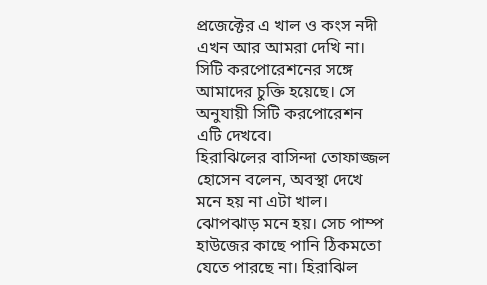প্রজেক্টের এ খাল ও কংস নদী এখন আর আমরা দেখি না। সিটি করপোরেশনের সঙ্গে আমাদের চুক্তি হয়েছে। সে অনুযায়ী সিটি করপোরেশন এটি দেখবে।
হিরাঝিলের বাসিন্দা তোফাজ্জল হোসেন বলেন, অবস্থা দেখে মনে হয় না এটা খাল। ঝোপঝাড় মনে হয়। সেচ পাম্প হাউজের কাছে পানি ঠিকমতো যেতে পারছে না। হিরাঝিল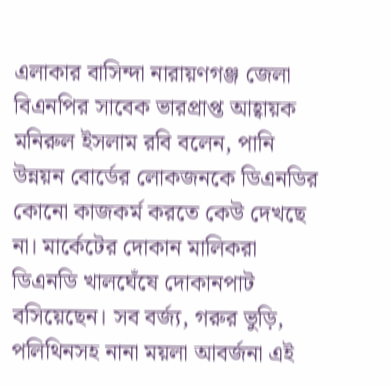এলাকার বাসিন্দা নারায়ণগঞ্জ জেলা বিএনপির সাবেক ভারপ্রাপ্ত আহ্বায়ক মনিরুল ইসলাম রবি বলেন, পানি উন্নয়ন বোর্ডের লোকজনকে ডিএনডির কোনো কাজকর্ম করতে কেউ দেখছে না। মার্কেটের দোকান মালিকরা ডিএনডি খালঘেঁষে দোকানপাট বসিয়েছেন। সব বর্জ্য, গরুর ভুড়ি, পলিথিনসহ নানা ময়লা আবর্জনা এই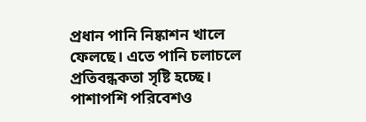প্রধান পানি নিষ্কাশন খালে ফেলছে। এতে পানি চলাচলে প্রতিবন্ধকতা সৃষ্টি হচ্ছে। পাশাপশি পরিবেশও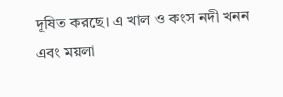দূষিত করছে। এ খাল ও কংস নদী খনন এবং ময়লা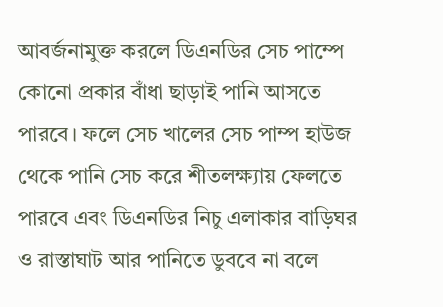আবর্জনামুক্ত করলে ডিএনডির সেচ পাম্পে কোনো প্রকার বাঁধা ছাড়াই পানি আসতে পারবে। ফলে সেচ খালের সেচ পাম্প হাউজ থেকে পানি সেচ করে শীতলক্ষ্যায় ফেলতে পারবে এবং ডিএনডির নিচু এলাকার বাড়িঘর ও রাস্তাঘাট আর পানিতে ডুববে না বলে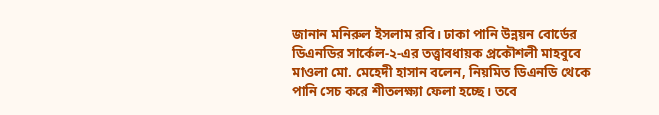জানান মনিরুল ইসলাম রবি। ঢাকা পানি উন্নয়ন বোর্ডের ডিএনডির সার্কেল-২-এর তত্ত্বাবধায়ক প্রকৌশলী মাহবুবে মাওলা মো. মেহেদী হাসান বলেন, নিয়মিত ডিএনডি থেকে পানি সেচ করে শীতলক্ষ্যা ফেলা হচ্ছে। তবে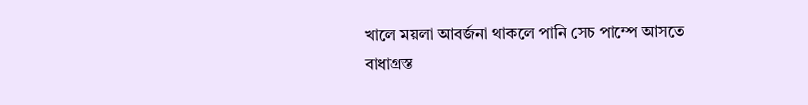খালে ময়লা আবর্জনা থাকলে পানি সেচ পাম্পে আসতে বাধাগ্রস্ত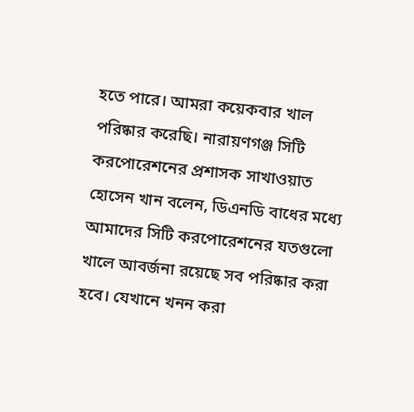হতে পারে। আমরা কয়েকবার খাল পরিষ্কার করেছি। নারায়ণগঞ্জ সিটি করপোরেশনের প্রশাসক সাখাওয়াত হোসেন খান বলেন, ডিএনডি বাধের মধ্যে আমাদের সিটি করপোরেশনের যতগুলো খালে আবর্জনা রয়েছে সব পরিষ্কার করা হবে। যেখানে খনন করা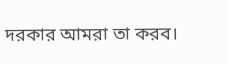দরকার আমরা তা করব।